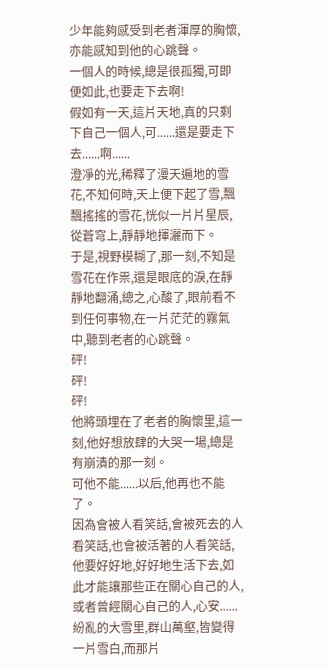少年能夠感受到老者渾厚的胸懷,亦能感知到他的心跳聲。
一個人的時候,總是很孤獨,可即便如此,也要走下去啊!
假如有一天,這片天地,真的只剩下自己一個人,可......還是要走下去......啊......
澄凈的光,稀釋了漫天遍地的雪花,不知何時,天上便下起了雪,飄飄搖搖的雪花,恍似一片片星辰,從蒼穹上,靜靜地揮灑而下。
于是,視野模糊了,那一刻,不知是雪花在作祟,還是眼底的淚,在靜靜地翻涌,總之,心酸了,眼前看不到任何事物,在一片茫茫的霧氣中,聽到老者的心跳聲。
砰!
砰!
砰!
他將頭埋在了老者的胸懷里,這一刻,他好想放肆的大哭一場,總是有崩潰的那一刻。
可他不能......以后,他再也不能了。
因為會被人看笑話,會被死去的人看笑話,也會被活著的人看笑話,他要好好地,好好地生活下去,如此才能讓那些正在關心自己的人,或者曾經關心自己的人,心安......
紛亂的大雪里,群山萬壑,皆變得一片雪白,而那片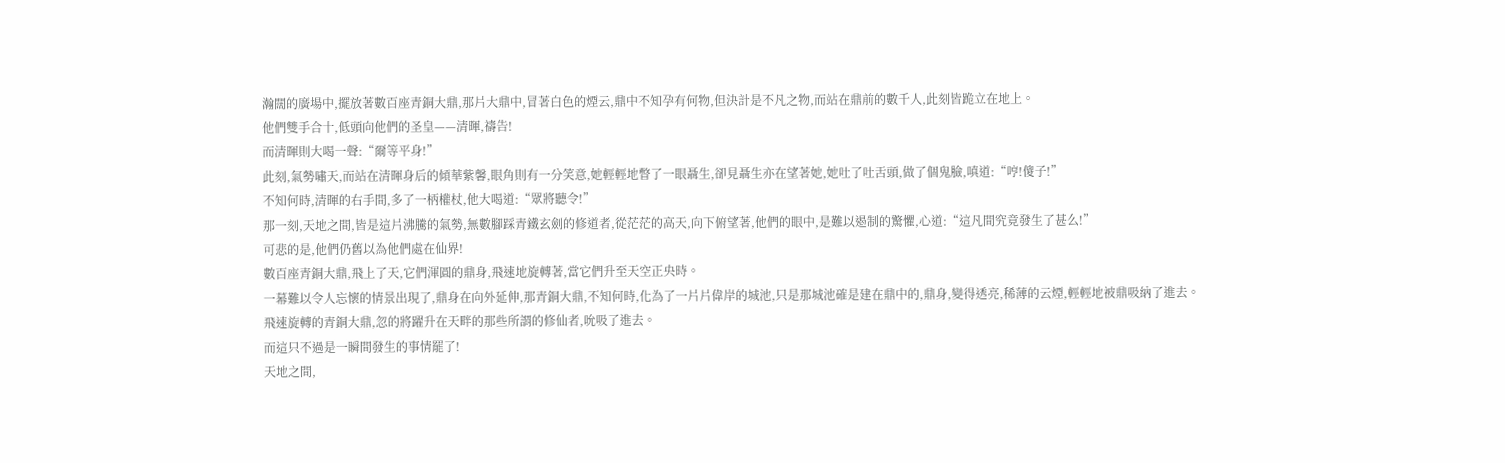瀚闊的廣場中,擺放著數百座青銅大鼎,那片大鼎中,冒著白色的煙云,鼎中不知孕有何物,但決計是不凡之物,而站在鼎前的數千人,此刻皆跪立在地上。
他們雙手合十,低頭向他們的圣皇——清暉,禱告!
而清暉則大喝一聲:“爾等平身!”
此刻,氣勢嘯天,而站在清暉身后的傾華紫馨,眼角則有一分笑意,她輕輕地瞥了一眼聶生,卻見聶生亦在望著她,她吐了吐舌頭,做了個鬼臉,嗔道:“哼!傻子!”
不知何時,清暉的右手間,多了一柄權杖,他大喝道:“眾將聽令!”
那一刻,天地之間,皆是這片沸騰的氣勢,無數腳踩青鐵玄劍的修道者,從茫茫的高天,向下俯望著,他們的眼中,是難以遏制的驚懼,心道:“這凡間究竟發生了甚么!”
可悲的是,他們仍舊以為他們處在仙界!
數百座青銅大鼎,飛上了天,它們渾圓的鼎身,飛速地旋轉著,當它們升至天空正央時。
一幕難以令人忘懷的情景出現了,鼎身在向外延伸,那青銅大鼎,不知何時,化為了一片片偉岸的城池,只是那城池確是建在鼎中的,鼎身,變得透亮,稀薄的云煙,輕輕地被鼎吸納了進去。
飛速旋轉的青銅大鼎,忽的將躍升在天畔的那些所謂的修仙者,吮吸了進去。
而這只不過是一瞬間發生的事情罷了!
天地之間,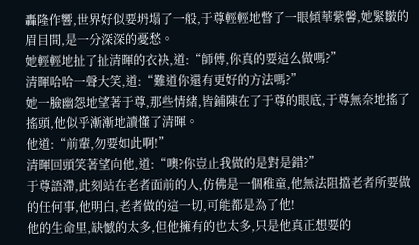轟隆作響,世界好似要坍塌了一般,于尊輕輕地瞥了一眼傾華紫馨,她緊皺的眉目間,是一分深深的憂愁。
她輕輕地扯了扯清暉的衣袂,道:“師傅,你真的要這么做嗎?”
清暉哈哈一聲大笑,道:“難道你還有更好的方法嗎?”
她一臉幽怨地望著于尊,那些情緒,皆鋪陳在了于尊的眼底,于尊無奈地搖了搖頭,他似乎漸漸地讀懂了清暉。
他道:“前輩,勿要如此啊!”
清暉回頭笑著望向他,道:“噢?你豈止我做的是對是錯?”
于尊語滯,此刻站在老者面前的人,仿佛是一個稚童,他無法阻擋老者所要做的任何事,他明白,老者做的這一切,可能都是為了他!
他的生命里,缺憾的太多,但他擁有的也太多,只是他真正想要的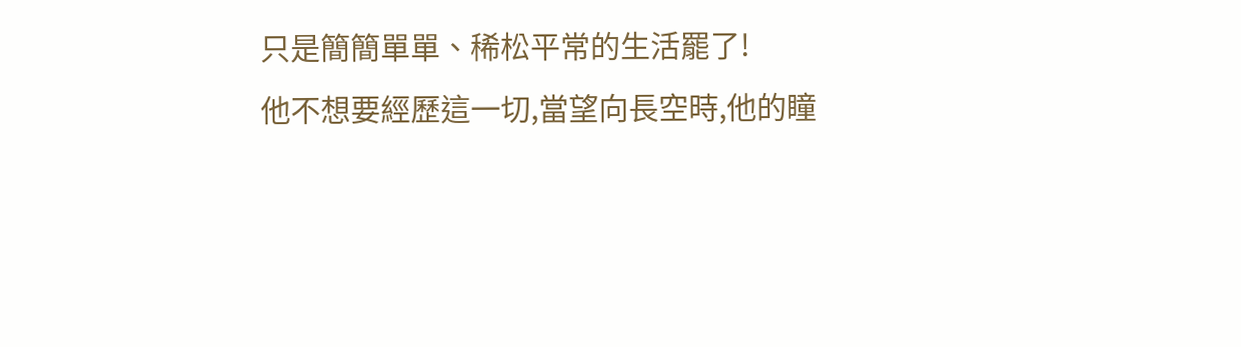只是簡簡單單、稀松平常的生活罷了!
他不想要經歷這一切,當望向長空時,他的瞳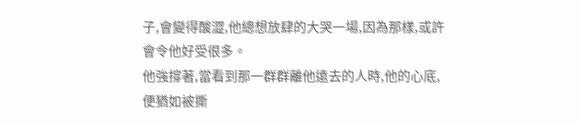子,會變得酸澀,他總想放肆的大哭一場,因為那樣,或許會令他好受很多。
他強撐著,當看到那一群群離他遠去的人時,他的心底,便猶如被撕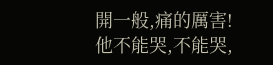開一般,痛的厲害!
他不能哭,不能哭,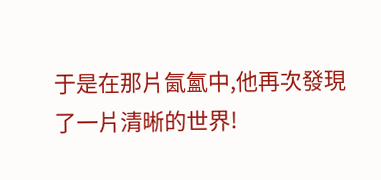于是在那片氤氳中,他再次發現了一片清晰的世界!